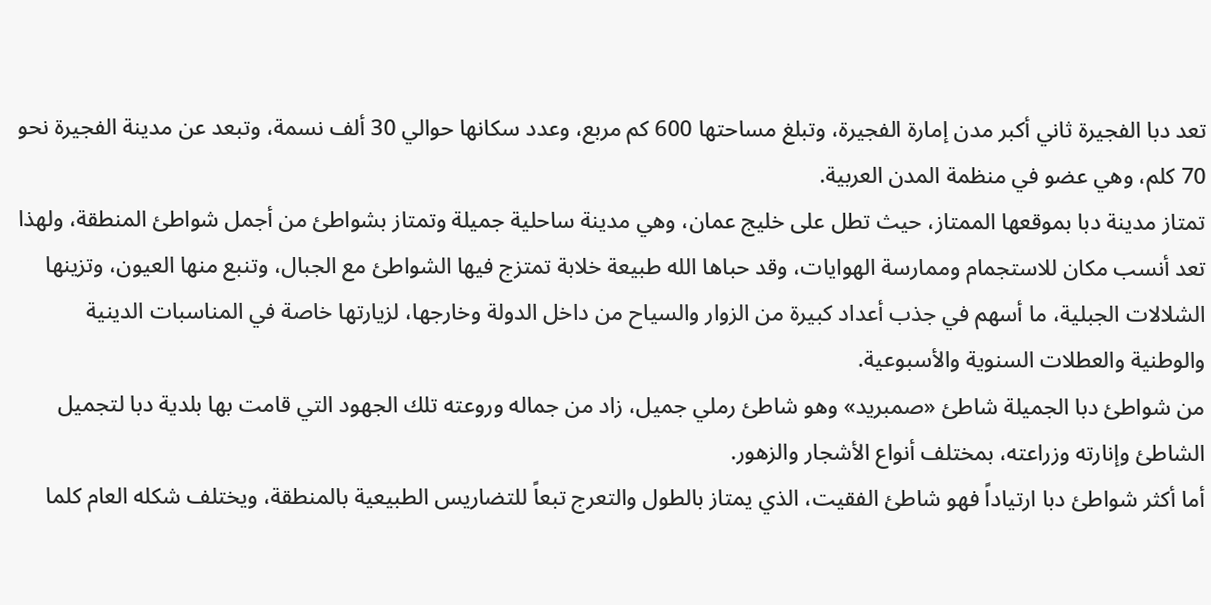تعد دبا الفجيرة ثاني أكبر مدن إمارة الفجيرة، وتبلغ مساحتها 600 كم مربع، وعدد سكانها حوالي 30 ألف نسمة، وتبعد عن مدينة الفجيرة نحو 70 كلم، وهي عضو في منظمة المدن العربية.
تمتاز مدينة دبا بموقعها الممتاز، حيث تطل على خليج عمان، وهي مدينة ساحلية جميلة وتمتاز بشواطئ من أجمل شواطئ المنطقة، ولهذا تعد أنسب مكان للاستجمام وممارسة الهوايات، وقد حباها الله طبيعة خلابة تمتزج فيها الشواطئ مع الجبال، وتنبع منها العيون، وتزينها الشلالات الجبلية، ما أسهم في جذب أعداد كبيرة من الزوار والسياح من داخل الدولة وخارجها، لزيارتها خاصة في المناسبات الدينية والوطنية والعطلات السنوية والأسبوعية.
من شواطئ دبا الجميلة شاطئ «صمبريد» وهو شاطئ رملي جميل، زاد من جماله وروعته تلك الجهود التي قامت بها بلدية دبا لتجميل الشاطئ وإنارته وزراعته، بمختلف أنواع الأشجار والزهور.
أما أكثر شواطئ دبا ارتياداً فهو شاطئ الفقيت، الذي يمتاز بالطول والتعرج تبعاً للتضاريس الطبيعية بالمنطقة، ويختلف شكله العام كلما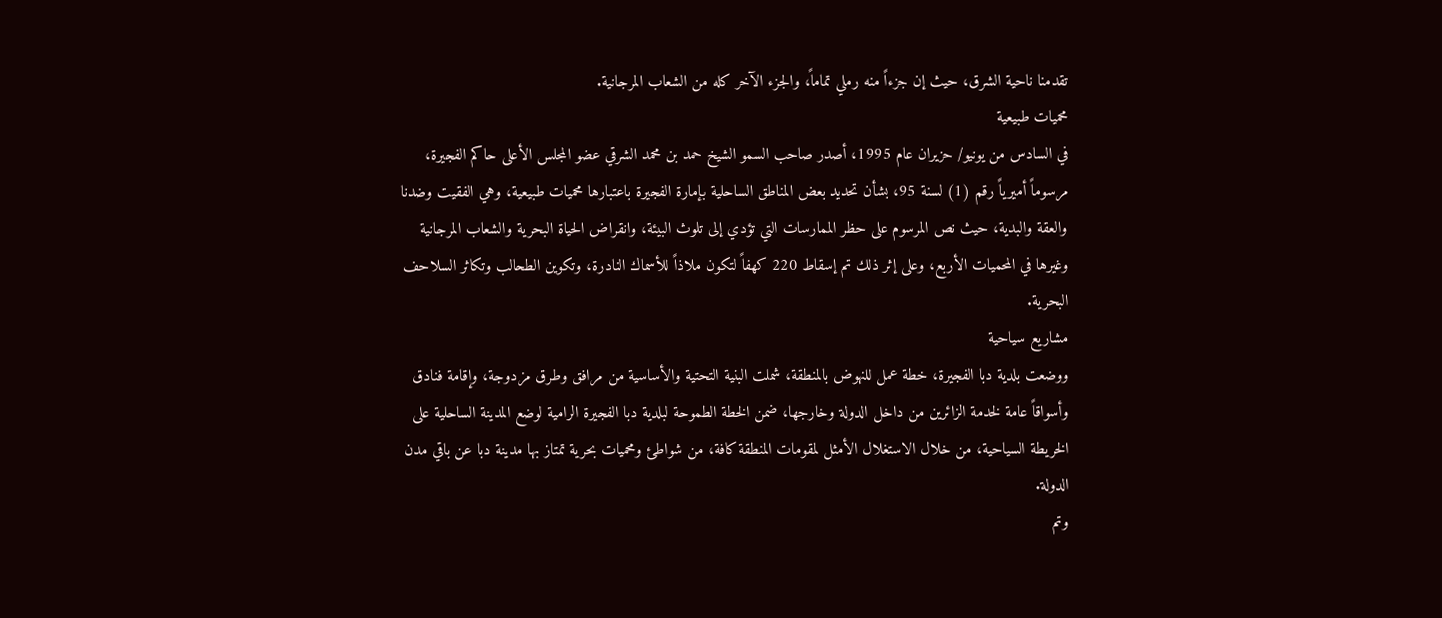تقدمنا ناحية الشرق، حيث إن جزءاً منه رملي تماماً، والجزء الآخر كله من الشعاب المرجانية.
محميات طبيعية
في السادس من يونيو/ حزيران عام 1995، أصدر صاحب السمو الشيخ حمد بن محمد الشرقي عضو المجلس الأعلى حاكم الفجيرة، مرسوماً أميرياً رقم (1) لسنة 95، بشأن تحديد بعض المناطق الساحلية بإمارة الفجيرة باعتبارها محميات طبيعية، وهي الفقيت وضدنا والعقة والبدية، حيث نص المرسوم على حظر الممارسات التي تؤدي إلى تلوث البيئة، وانقراض الحياة البحرية والشعاب المرجانية وغيرها في المحميات الأربع، وعلى إثر ذلك تم إسقاط 220 كهفاً لتكون ملاذاً للأسماك النادرة، وتكوين الطحالب وتكاثر السلاحف البحرية.
مشاريع سياحية
ووضعت بلدية دبا الفجيرة، خطة عمل للنهوض بالمنطقة، شملت البنية التحتية والأساسية من مرافق وطرق مزدوجة، وإقامة فنادق وأسواقاً عامة لخدمة الزائرين من داخل الدولة وخارجها، ضمن الخطة الطموحة لبلدية دبا الفجيرة الرامية لوضع المدينة الساحلية على الخريطة السياحية، من خلال الاستغلال الأمثل لمقومات المنطقة كافة، من شواطئ ومحميات بحرية تمتاز بها مدينة دبا عن باقي مدن الدولة.
وتم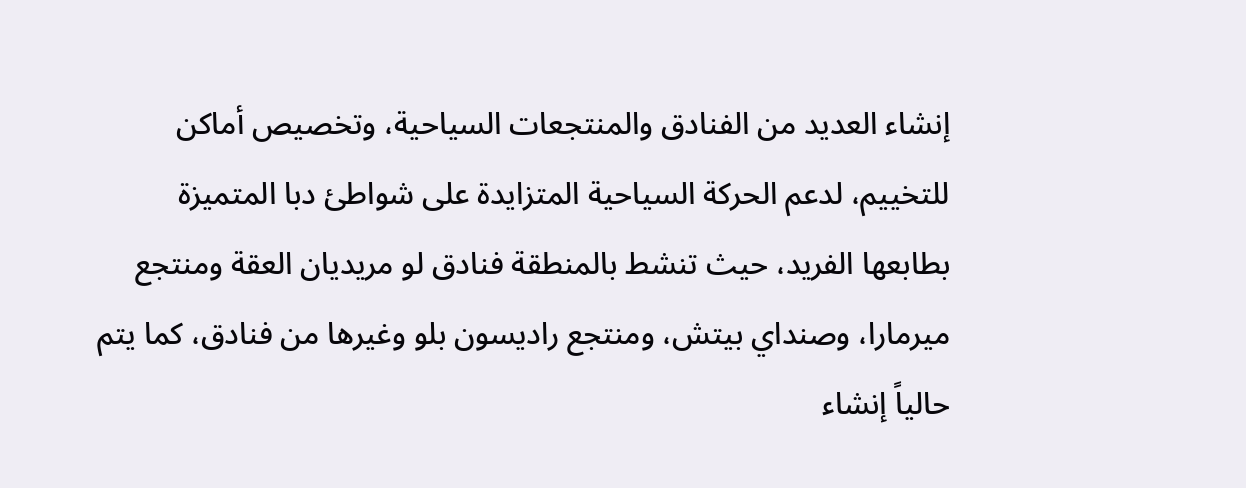إنشاء العديد من الفنادق والمنتجعات السياحية، وتخصيص أماكن للتخييم، لدعم الحركة السياحية المتزايدة على شواطئ دبا المتميزة بطابعها الفريد، حيث تنشط بالمنطقة فنادق لو مريديان العقة ومنتجع ميرمارا، وصنداي بيتش، ومنتجع راديسون بلو وغيرها من فنادق، كما يتم حالياً إنشاء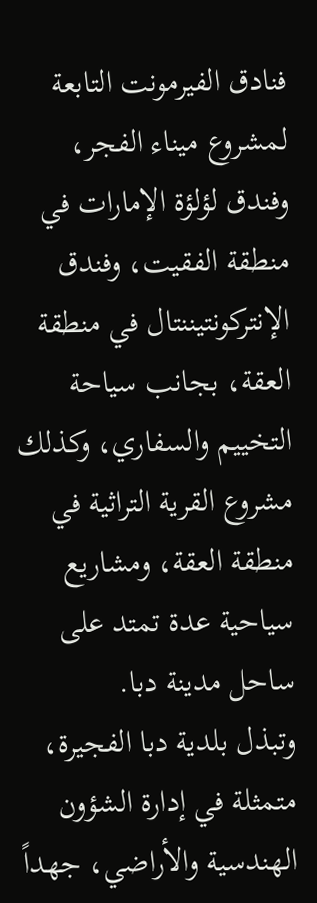فنادق الفيرمونت التابعة لمشروع ميناء الفجر، وفندق لؤلؤة الإمارات في منطقة الفقيت، وفندق الإنتركونتيننتال في منطقة العقة، بجانب سياحة التخييم والسفاري، وكذلك مشروع القرية التراثية في منطقة العقة، ومشاريع سياحية عدة تمتد على ساحل مدينة دبا.
وتبذل بلدية دبا الفجيرة، متمثلة في إدارة الشؤون الهندسية والأراضي، جهداً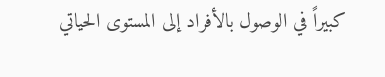كبيراً في الوصول بالأفراد إلى المستوى الحياتي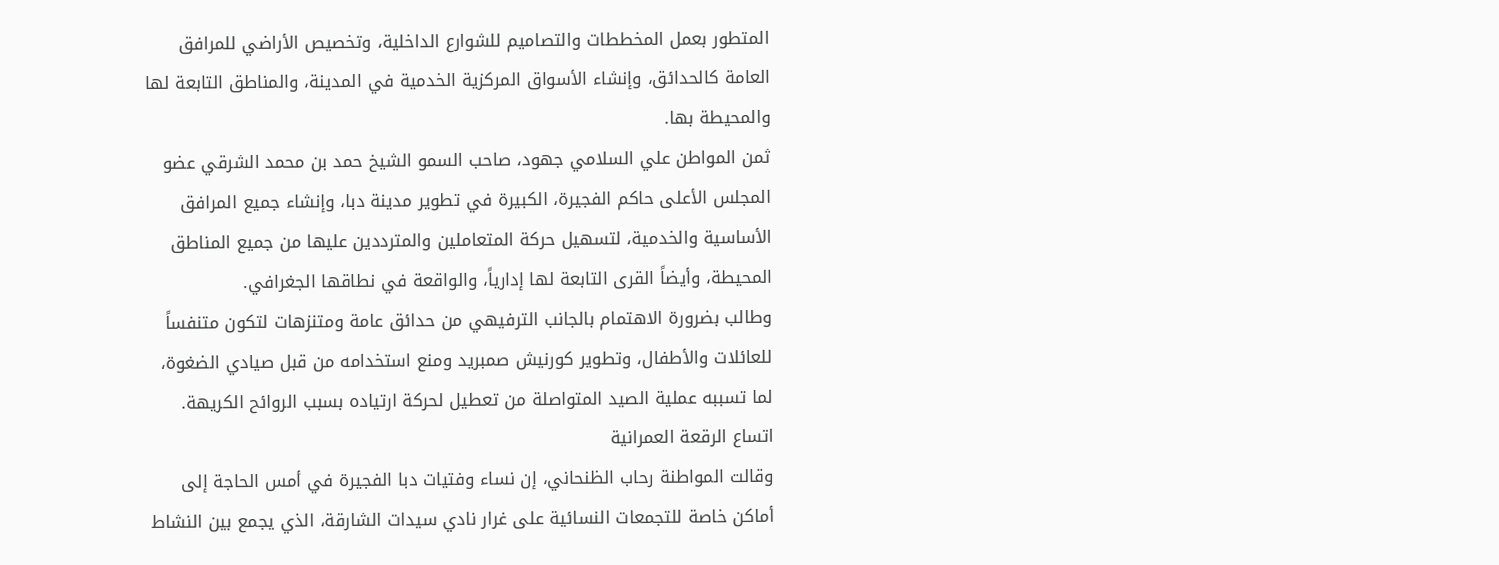المتطور بعمل المخططات والتصاميم للشوارع الداخلية، وتخصيص الأراضي للمرافق العامة كالحدائق، وإنشاء الأسواق المركزية الخدمية في المدينة، والمناطق التابعة لها والمحيطة بها.
ثمن المواطن علي السلامي جهود، صاحب السمو الشيخ حمد بن محمد الشرقي عضو المجلس الأعلى حاكم الفجيرة، الكبيرة في تطوير مدينة دبا، وإنشاء جميع المرافق الأساسية والخدمية، لتسهيل حركة المتعاملين والمترددين عليها من جميع المناطق المحيطة، وأيضاً القرى التابعة لها إدارياً، والواقعة في نطاقها الجغرافي.
وطالب بضرورة الاهتمام بالجانب الترفيهي من حدائق عامة ومتنزهات لتكون متنفساً للعائلات والأطفال، وتطوير كورنيش صمبريد ومنع استخدامه من قبل صيادي الضغوة، لما تسببه عملية الصيد المتواصلة من تعطيل لحركة ارتياده بسبب الروائح الكريهة.
اتساع الرقعة العمرانية
وقالت المواطنة رحاب الظنحاني، إن نساء وفتيات دبا الفجيرة في أمس الحاجة إلى أماكن خاصة للتجمعات النسائية على غرار نادي سيدات الشارقة، الذي يجمع بين النشاط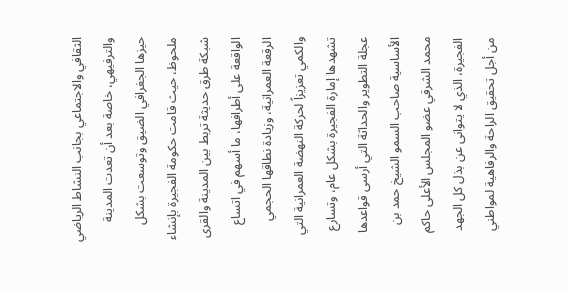الثقافي والاجتماعي بجانب النشاط الرياضي والترفيهي، خاصة بعد أن تعدت المدينة حيزها الجغرافي الضيق وتوسعت بشكل ملحوظ، حيث قامت حكومة الفجيرة بإنشاء شبكة طرق حديثة تربط بين المدينة والقرى الواقعة على أطرافها، ما أسهم في اتساع الرقعة العمرانية، وزيادة نطاقها الحجمي والكمي تعزيزاً لحركة النهضة العمرانية التي تشهدها إمارة الفجيرة بشكل عام، وتسارع عجلة التطوير والحداثة التي أرسى قواعدها الأساسية صاحب السمو الشيخ حمد بن محمد الشرقي عضو المجلس الأعلى حاكم الفجيرة، الذي لا يتوانى عن بذل كل الجهد من أجل تحقيق الراحة والرفاهية لمواطني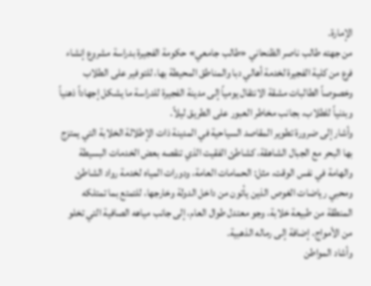الإمارة.
من جهته طالب ناصر الظنحاني «طالب جامعي» حكومة الفجيرة بدراسة مشروع إنشاء فرع من كلية الفجيرة لخدمة أهالي دبا والمناطق المحيطة بها، للتوفير على الطلاب وخصوصاً الطالبات مشقة الانتقال يومياً إلى مدينة الفجيرة للدراسة ما يشكل إجهاداً ذهنياً وبدنياً للطلاب، بجانب مخاطر العبور على الطريق ليلاً.
وأشار إلى ضرورة تطوير المقاصد السياحية في المدينة ذات الإطلالة الخلابة التي يمتزج بها البحر مع الجبال الشاهقة، كشاطئ الفقيت الذي تنقصه بعض الخدمات البسيطة والهامة في نفس الوقت، مثل: الحمامات العامة، ودورات المياه لخدمة رواد الشاطئ ومحبي رياضات الغوص الذين يأتون من داخل الدولة وخارجها، للتمتع بما تمتلكه المنطقة من طبيعة خلابة، وجو معتدل طوال العام، إلى جانب مياهه الصافية التي تخلو من الأمواج، إضافة إلى رماله الذهبية.
وأشاد المواطن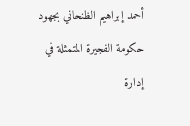أحمد إبراهيم الظنحاني بجهود حكومة الفجيرة المتمثلة في إدارة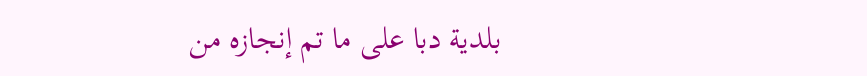بلدية دبا على ما تم إنجازه من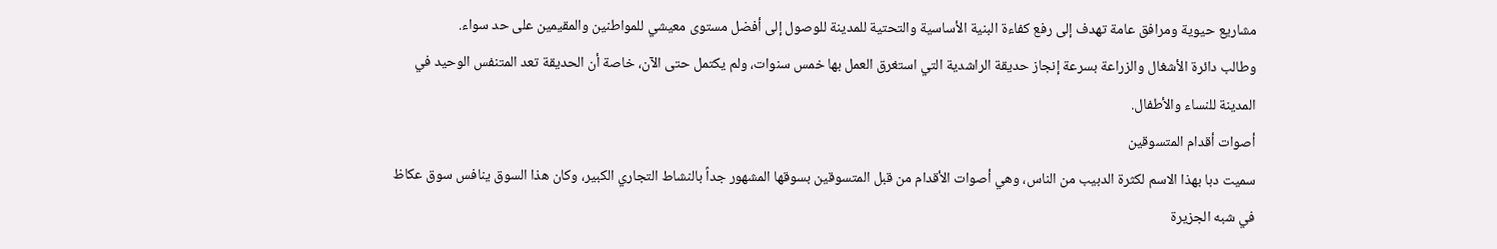مشاريع حيوية ومرافق عامة تهدف إلى رفع كفاءة البنية الأساسية والتحتية للمدينة للوصول إلى أفضل مستوى معيشي للمواطنين والمقيمين على حد سواء.
وطالب دائرة الأشغال والزراعة بسرعة إنجاز حديقة الراشدية التي استغرق العمل بها خمس سنوات، ولم يكتمل حتى الآن، خاصة أن الحديقة تعد المتنفس الوحيد في المدينة للنساء والأطفال.
أصوات أقدام المتسوقين
سميت دبا بهذا الاسم لكثرة الدبيب من الناس، وهي أصوات الأقدام من قبل المتسوقين بسوقها المشهور جداً بالنشاط التجاري الكبير، وكان هذا السوق ينافس سوق عكاظ في شبه الجزيرة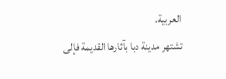العربية.
تشتهر مدينة دبا بآثارها القديمة فإلى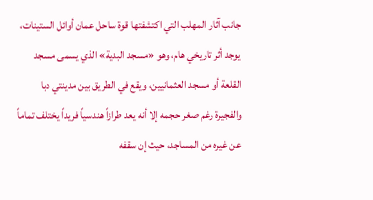جانب آثار المهلب التي اكتشفتها قوة ساحل عمان أوائل الستينات، يوجد أثر تاريخي هام، وهو «مسجد البدية» الذي يسمى مسجد القلعة أو مسجد العثمانيين، ويقع في الطريق بين مدينتي دبا والفجيرة رغم صغر حجمه إلا أنه يعد طرازاً هندسياً فريداً يختلف تماماً عن غيره من المساجد، حيث إن سقفه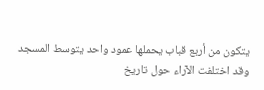يتكون من أربع قباب يحملها عمود واحد يتوسط المسجد وقد اختلفت الآراء حول تاريخ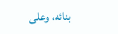بنائه، وعلى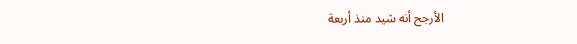الأرجح أنه شيد منذ أربعة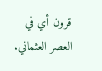قرون أي في العصر العثماني.